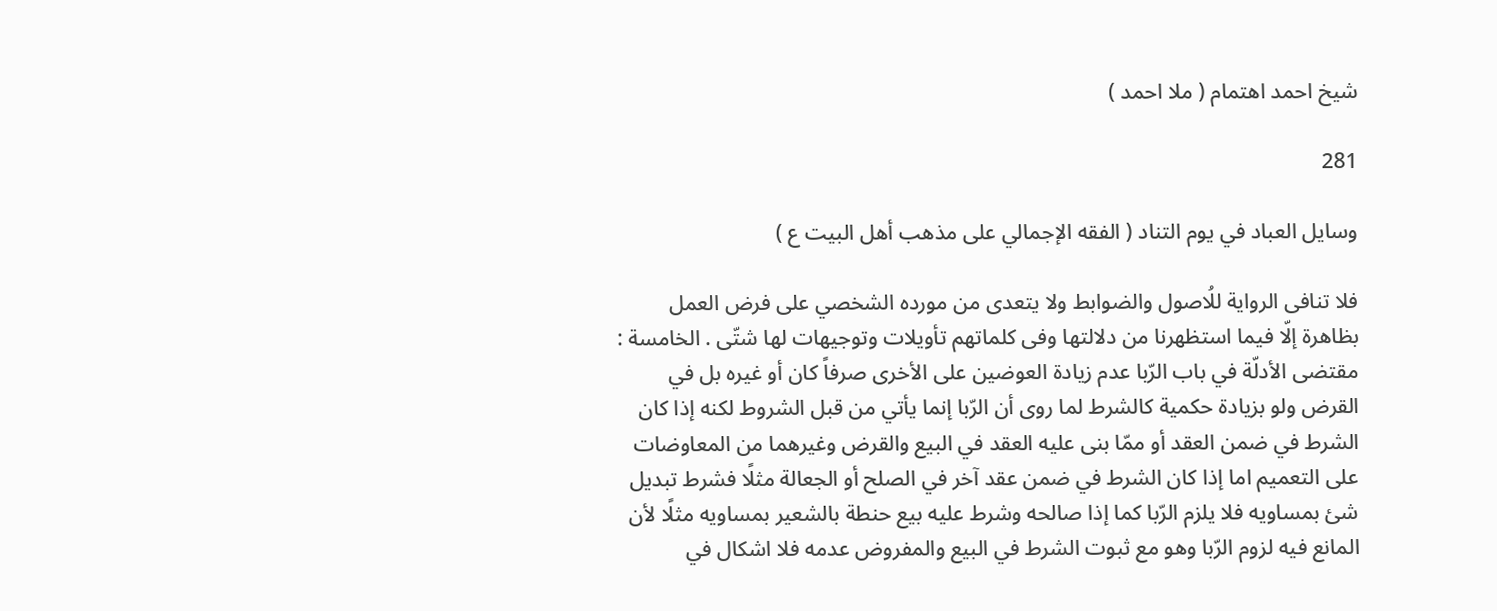شيخ احمد اهتمام ( ملا احمد )

281

وسايل العباد في يوم التناد ( الفقه الإجمالي على مذهب أهل البيت ع )

فلا تنافى الرواية للُاصول والضوابط ولا يتعدى من مورده الشخصي على فرض العمل بظاهرة إلّا فيما استظهرنا من دلالتها وفى كلماتهم تأويلات وتوجيهات لها شتّى . الخامسة : مقتضى الأدلّة في باب الرّبا عدم زيادة العوضين على الأخرى صرفاً كان أو غيره بل في القرض ولو بزيادة حكمية كالشرط لما روى أن الرّبا إنما يأتي من قبل الشروط لكنه إذا كان الشرط في ضمن العقد أو ممّا بنى عليه العقد في البيع والقرض وغيرهما من المعاوضات على التعميم اما إذا كان الشرط في ضمن عقد آخر في الصلح أو الجعالة مثلًا فشرط تبديل شئ بمساويه فلا يلزم الرّبا كما إذا صالحه وشرط عليه بيع حنطة بالشعير بمساويه مثلًا لأن المانع فيه لزوم الرّبا وهو مع ثبوت الشرط في البيع والمفروض عدمه فلا اشكال في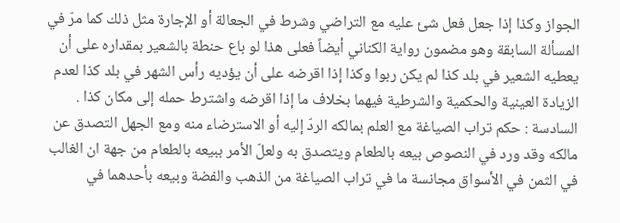الجواز وكذا إذا جعل فعل شئ عليه مع التراضي وشرط في الجعالة أو الإجارة مثل ذلك كما مرّ في المسألة السابقة وهو مضمون رواية الكناني أيضاً فعلى هذا لو باع حنطة بالشعير بمقداره على أن يعطيه الشعير في بلد كذا لم يكن ربوا وكذا إذا اقرضه على أن يؤديه رأس الشهر في بلد كذا لعدم الزيادة العينية والحكمية والشرطية فيهما بخلاف ما إذا اقرضه واشترط حمله إلى مكان كذا . السادسة : حكم تراب الصياغة مع العلم بمالكه الردّ إليه أو الاسترضاء منه ومع الجهل التصدق عن مالكه وقد ورد في النصوص بيعه بالطعام ويتصدق به ولعلّ الأمر ببيعه بالطعام من جهة ان الغالب في الثمن في الأسواق مجانسة ما في تراب الصياغة من الذهب والفضة وبيعه بأحدهما في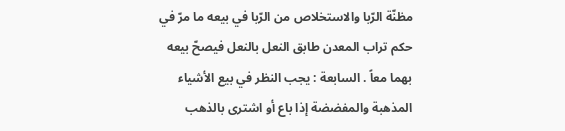مظنّة الرّبا والاستخلاص من الرّبا في بيعه ما مرّ في حكم تراب المعدن طابق النعل بالنعل فيصحّ بيعه بهما معاً . السابعة : يجب النظر في بيع الأشياء المذهبة والمفضضة إذا باع أو اشترى بالذهب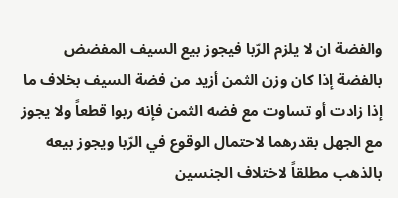والفضة ان لا يلزم الرّبا فيجوز بيع السيف المفضض بالفضة إذا كان وزن الثمن أزيد من فضة السيف بخلاف ما إذا زادت أو تساوت مع فضه الثمن فإنه ربوا قطعاً ولا يجوز مع الجهل بقدرهما لاحتمال الوقوع في الرّبا ويجوز بيعه بالذهب مطلقاً لاختلاف الجنسين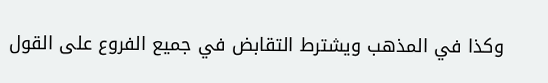وكذا في المذهب ويشترط التقابض في جميع الفروع على القول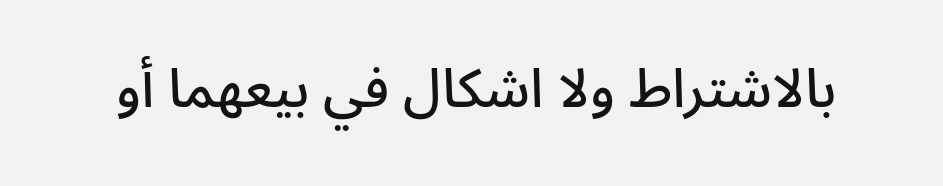بالاشتراط ولا اشكال في بيعهما أو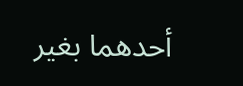أحدهما بغير